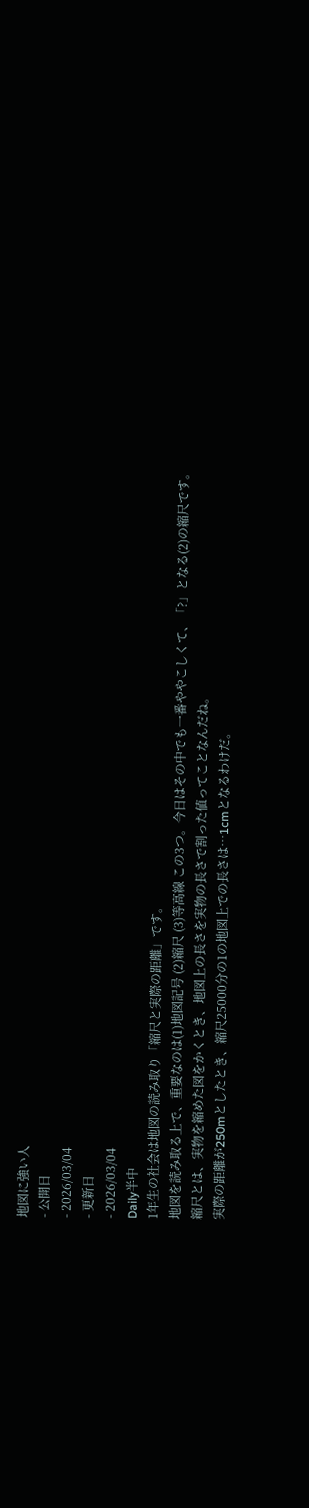地図に強い人
- 公開日
- 2026/03/04
- 更新日
- 2026/03/04
Daily半中
1年生の社会は地図の読み取り「縮尺と実際の距離」です。
地図を読み取る上で、重要なのは(1)地図記号 (2)縮尺 (3)等高線 この3つ。今日はその中でも一番ややこしくて、「?」となる(2)の縮尺です。
縮尺とは、実物を縮めた図をかくとき、地図上の長さを実物の長さで割った値ってことなんだね。
実際の距離が250mとしたとき、縮尺25000分の1の地図上での長さは…1cmとなるわけだ。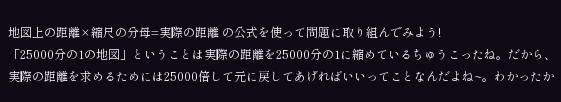地図上の距離×縮尺の分母=実際の距離 の公式を使って問題に取り組んでみよう!
「25000分の1の地図」ということは実際の距離を25000分の1に縮めているちゅうこったね。だから、実際の距離を求めるためには25000倍して元に戻してあげればいいってことなんだよね~。わかったか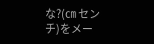な?(㎝ センチ)をメー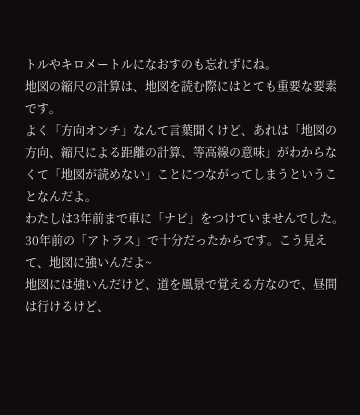トルやキロメートルになおすのも忘れずにね。
地図の縮尺の計算は、地図を読む際にはとても重要な要素です。
よく「方向オンチ」なんて言葉聞くけど、あれは「地図の方向、縮尺による距離の計算、等高線の意味」がわからなくて「地図が読めない」ことにつながってしまうということなんだよ。
わたしは3年前まで車に「ナビ」をつけていませんでした。
30年前の「アトラス」で十分だったからです。こう見えて、地図に強いんだよ~
地図には強いんだけど、道を風景で覚える方なので、昼間は行けるけど、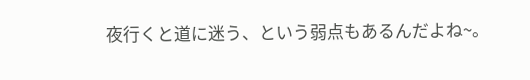夜行くと道に迷う、という弱点もあるんだよね~。